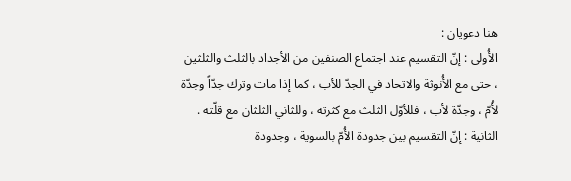هنا دعويان :
الأُولى : إنّ التقسيم عند اجتماع الصنفين من الأجداد بالثلث والثلثين ، حتى مع الأُنوثة والاتحاد في الجدّ للأب ، كما إذا مات وترك جدّاً وجدّة لأُمّ ، وجدّة لأب ، فللأوّل الثلث مع كثرته ، وللثاني الثلثان مع قلّته .
الثانية : إنّ التقسيم بين جدودة الأُمّ بالسوية ، وجدودة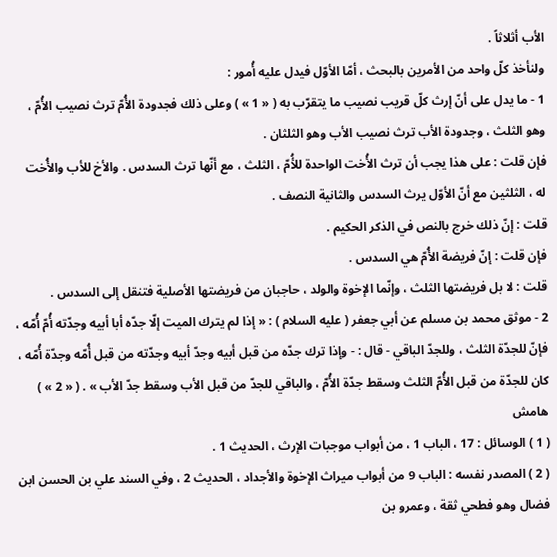الأب أثلاثاً .
ولنأخذ كلّ واحد من الأمرين بالبحث ، أمّا الأوّل فيدل عليه أُمور :
1 - ما يدل على أنّ إرث كلّ قريب نصيب ما يتقرّب به ( « 1 » ) وعلى ذلك فجدودة الأُمّ ترث نصيب الأُمّ ، وهو الثلث ، وجدودة الأب ترث نصيب الأب وهو الثلثان .
فإن قلت : على هذا يجب أن ترث الأُخت الواحدة للأُمّ ، الثلث ، مع أنّها ترث السدس . والأخ للأب والأُخت له ، الثلثين مع أنّ الأوّل يرث السدس والثانية النصف .
قلت : إنّ ذلك خرج بالنص في الذكر الحكيم .
فإن قلت : إنّ فريضة الأُمّ هي السدس .
قلت : لا بل فريضتها الثلث ، وإنّما الإخوة والولد ، حاجبان من فريضتها الأصلية فتنقل إلى السدس .
2 - موثق محمد بن مسلم عن أبي جعفر ( عليه السلام ) : « إذا لم يترك الميت إلّا جدّه أبا أبيه وجدّته أُمّ أُمّه ، فإنّ للجدّة الثلث ، وللجدّ الباقي - قال : - وإذا ترك جدّه من قبل أبيه وجدّ أبيه وجدّته من قبل أُمّه وجدّة أُمّه ، كان للجدّة من قبل الأُمّ الثلث وسقط جدّة الأُمّ ، والباقي للجدّ من قبل الأب وسقط جدّ الأب » . ( « 2 » )
هامش
( 1 ) الوسائل : 17 ، الباب 1 ، من أبواب موجبات الإرث ، الحديث 1 .
( 2 ) المصدر نفسه : الباب 9 من أبواب ميراث الإخوة والأجداد ، الحديث 2 ، وفي السند علي بن الحسن ابن فضال وهو فطحي ثقة ، وعمرو بن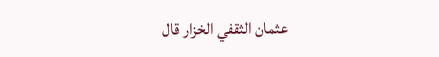عثمان الثقفي الخزار قال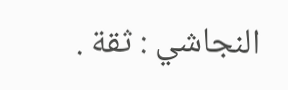النجاشي : ثقة .